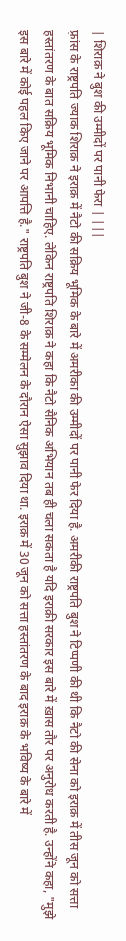| शिराक़ ने बुश की उम्मीदों पर पानी फेरा | |||
फ़्रांस के राष्ट्रपति ज्याक शिराक़ ने इराक़ में नैटो की सक्रिय भूमिक के बारे में अमरीका की उम्मीदों पर पानी फेर दिया है. अमरीकी राष्ट्रपति बुश ने टिप्पणी की थी कि नैटो की सेना को इराक़ में तीस जून को सत्ता हस्तांतरण के बात सक्रिय भूमिक निभानी चाहिए. लेकिन राष्ट्रपति शिराक़ ने कहा कि नैटो सैनिक अभियान तब ही चला सकता है यदि इराक़ी सरकार इस बारे में ख़ास तौर पर अनुरोध करती है. उन्होंने कहा, "मुझे इस बारे में कोई पहल किए जाने पर आपत्ति है." राष्ट्रपति बुश ने जी-8 के सम्मेलन के दौरान ऐसा सुझाव दिया था. इराक़ में 30 जून को सत्ता हस्तांतरण के बाद इराक़ के भविष्य के बारे में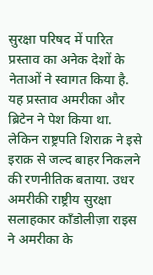सुरक्षा परिषद में पारित प्रस्ताव का अनेक देशों के नेताओं ने स्वागत किया है. यह प्रस्ताव अमरीका और ब्रिटेन ने पेश किया था. लेकिन राष्ट्रपति शिराक़ ने इसे इराक़ से जल्द बाहर निकलने की रणनीतिक बताया. उधर अमरीकी राष्ट्रीय सुरक्षा सलाहकार कॉंडोलीज़ा राइस ने अमरीका के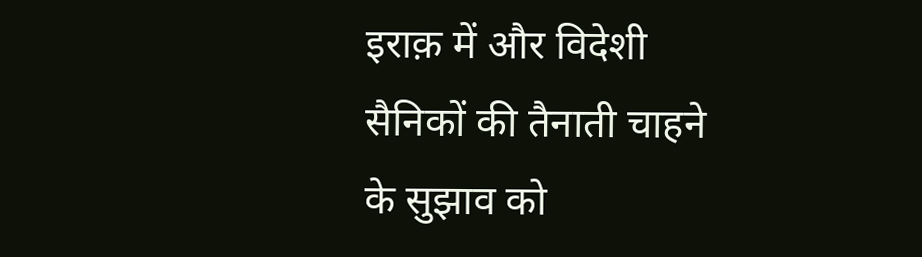इराक़ में और विदेशी सैनिकों की तैनाती चाहने के सुझाव को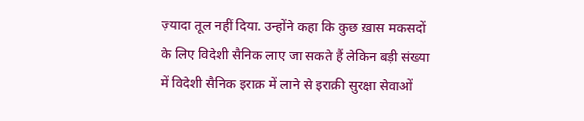ज़्यादा तूल नहीं दिया. उन्होंने कहा कि कुछ ख़ास मकसदों के लिए विदेशी सैनिक लाए जा सकते हैं लेकिन बड़ी संख्या में विदेशी सैनिक इराक़ में लाने से इराक़ी सुरक्षा सेवाओं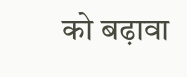को बढ़ावा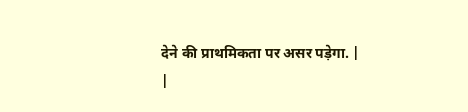देने की प्राथमिकता पर असर पड़ेगा. |
|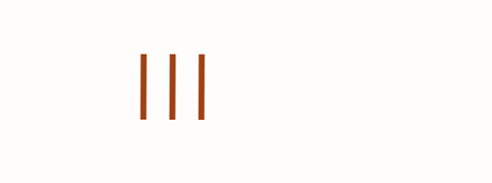|||